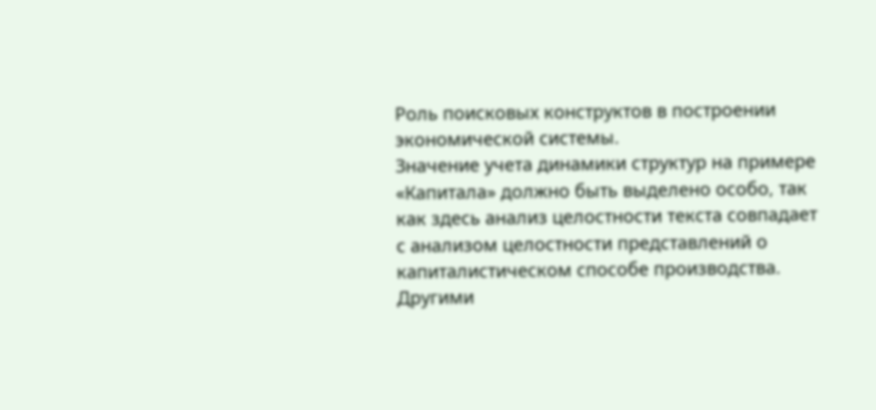Роль поисковых конструктов в построении экономической системы.
Значение учета динамики структур на примере «Капитала» должно быть выделено особо, так как здесь анализ целостности текста совпадает с анализом целостности представлений о капиталистическом способе производства. Другими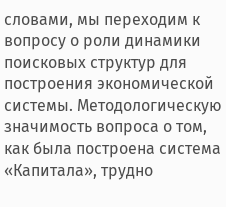словами, мы переходим к вопросу о роли динамики поисковых структур для построения экономической системы. Методологическую значимость вопроса о том, как была построена система «Капитала», трудно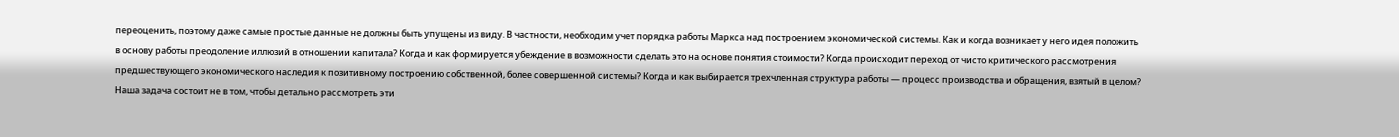переоценить, поэтому даже самые простые данные не должны быть упущены из виду. В частности, необходим учет порядка работы Маркса над построением экономической системы. Как и когда возникает у него идея положить в основу работы преодоление иллюзий в отношении капитала? Когда и как формируется убеждение в возможности сделать это на основе понятия стоимости? Когда происходит переход от чисто критического рассмотрения предшествующего экономического наследия к позитивному построению собственной, более совершенной системы? Когда и как выбирается трехчленная структура работы — процесс производства и обращения, взятый в целом? Наша задача состоит не в том, чтобы детально рассмотреть эти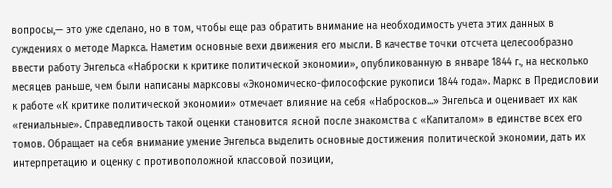вопросы,— это уже сделано, но в том, чтобы еще раз обратить внимание на необходимость учета этих данных в суждениях о методе Маркса. Наметим основные вехи движения его мысли. В качестве точки отсчета целесообразно ввести работу Энгельса «Наброски к критике политической экономии», опубликованную в январе 1844 г., на несколько месяцев раньше, чем были написаны марксовы «Экономическо-философские рукописи 1844 года». Маркс в Предисловии к работе «К критике политической экономии» отмечает влияние на себя «Набросков...» Энгельса и оценивает их как «гениальные». Справедливость такой оценки становится ясной после знакомства с «Капиталом» в единстве всех его томов. Обращает на себя внимание умение Энгельса выделить основные достижения политической экономии, дать их интерпретацию и оценку с противоположной классовой позиции,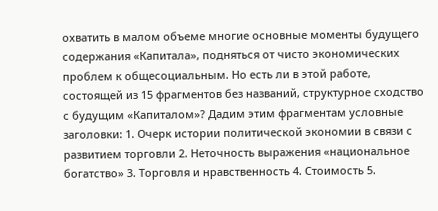охватить в малом объеме многие основные моменты будущего содержания «Капитала», подняться от чисто экономических проблем к общесоциальным. Но есть ли в этой работе, состоящей из 15 фрагментов без названий, структурное сходство с будущим «Капиталом»? Дадим этим фрагментам условные заголовки: 1. Очерк истории политической экономии в связи с развитием торговли 2. Неточность выражения «национальное богатство» 3. Торговля и нравственность 4. Стоимость 5.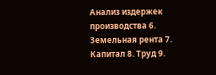Анализ издержек производства 6. Земельная рента 7. Капитал 8. Труд 9.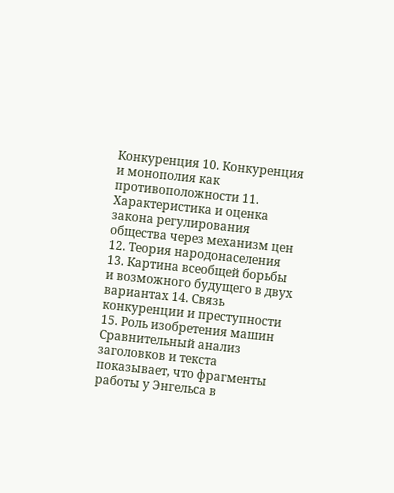Конкуренция 10. Конкуренция и монополия как противоположности 11. Характеристика и оценка закона регулирования общества через механизм цен 12. Теория народонаселения 13. Картина всеобщей борьбы и возможного будущего в двух вариантах 14. Связь конкуренции и преступности 15. Роль изобретения машин Сравнительный анализ заголовков и текста показывает, что фрагменты работы у Энгельса в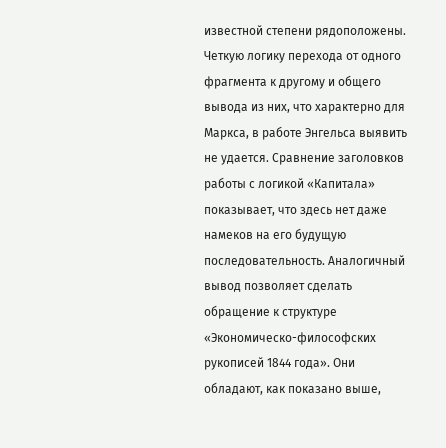известной степени рядоположены. Четкую логику перехода от одного фрагмента к другому и общего вывода из них, что характерно для Маркса, в работе Энгельса выявить не удается. Сравнение заголовков работы с логикой «Капитала» показывает, что здесь нет даже намеков на его будущую последовательность. Аналогичный вывод позволяет сделать обращение к структуре «Экономическо-философских рукописей 1844 года». Они обладают, как показано выше,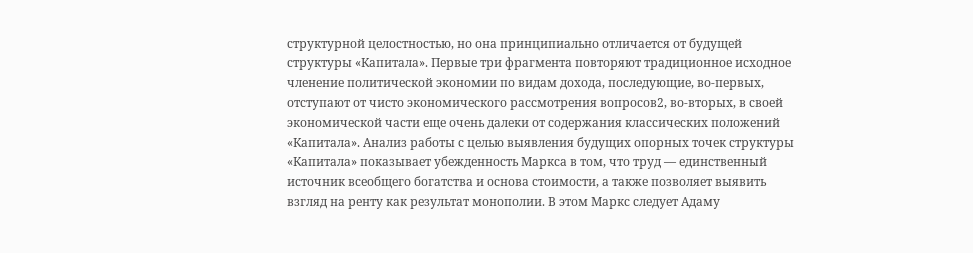структурной целостностью, но она принципиально отличается от будущей структуры «Капитала». Первые три фрагмента повторяют традиционное исходное членение политической экономии по видам дохода, последующие, во-первых, отступают от чисто экономического рассмотрения вопросов2, во-вторых, в своей экономической части еще очень далеки от содержания классических положений «Капитала». Анализ работы с целью выявления будущих опорных точек структуры «Капитала» показывает убежденность Маркса в том, что труд — единственный источник всеобщего богатства и основа стоимости, а также позволяет выявить взгляд на ренту как результат монополии. В этом Маркс следует Адаму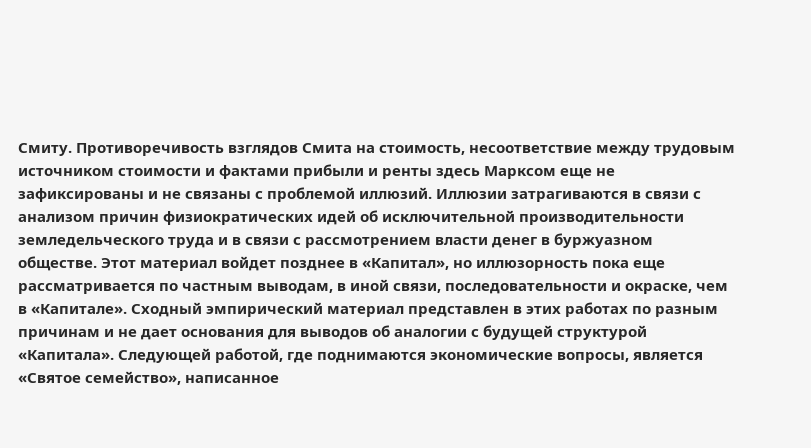Смиту. Противоречивость взглядов Смита на стоимость, несоответствие между трудовым источником стоимости и фактами прибыли и ренты здесь Марксом еще не зафиксированы и не связаны с проблемой иллюзий. Иллюзии затрагиваются в связи с анализом причин физиократических идей об исключительной производительности земледельческого труда и в связи с рассмотрением власти денег в буржуазном обществе. Этот материал войдет позднее в «Капитал», но иллюзорность пока еще рассматривается по частным выводам, в иной связи, последовательности и окраске, чем в «Капитале». Сходный эмпирический материал представлен в этих работах по разным причинам и не дает основания для выводов об аналогии с будущей структурой «Капитала». Следующей работой, где поднимаются экономические вопросы, является «Святое семейство», написанное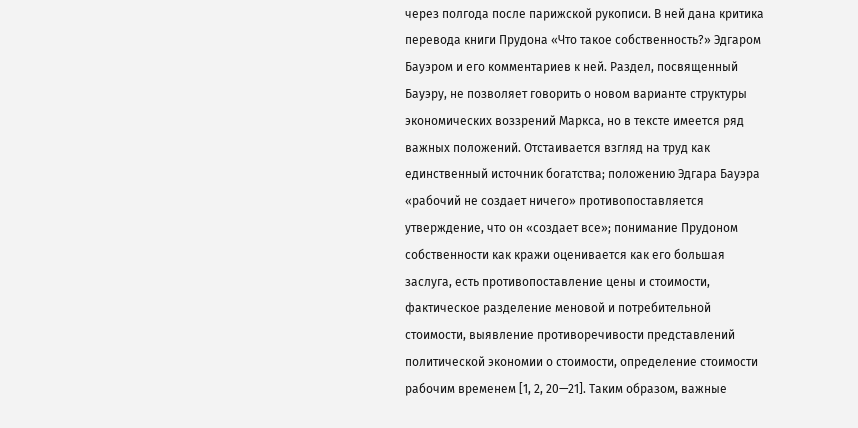через полгода после парижской рукописи. В ней дана критика перевода книги Прудона «Что такое собственность?» Эдгаром Бауэром и его комментариев к ней. Раздел, посвященный Бауэру, не позволяет говорить о новом варианте структуры экономических воззрений Маркса, но в тексте имеется ряд важных положений. Отстаивается взгляд на труд как единственный источник богатства; положению Эдгара Бауэра «рабочий не создает ничего» противопоставляется утверждение, что он «создает все»; понимание Прудоном собственности как кражи оценивается как его большая заслуга, есть противопоставление цены и стоимости, фактическое разделение меновой и потребительной стоимости, выявление противоречивости представлений политической экономии о стоимости, определение стоимости рабочим временем [1, 2, 20—21]. Таким образом, важные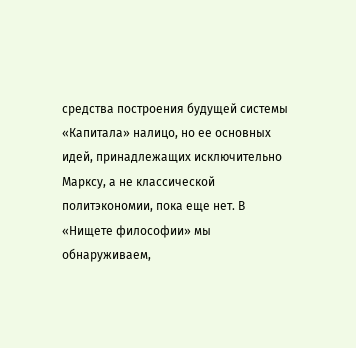средства построения будущей системы «Капитала» налицо, но ее основных идей, принадлежащих исключительно Марксу, а не классической политэкономии, пока еще нет. В «Нищете философии» мы обнаруживаем,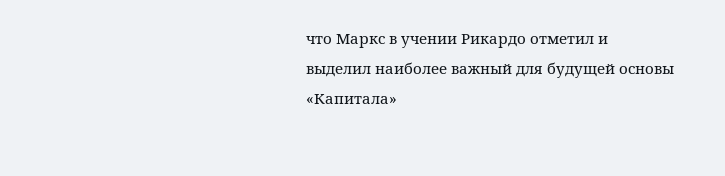что Маркс в учении Рикардо отметил и выделил наиболее важный для будущей основы «Капитала»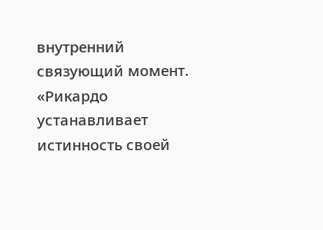внутренний связующий момент. «Рикардо устанавливает истинность своей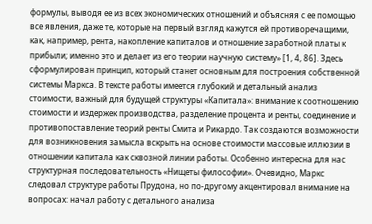формулы, выводя ее из всех экономических отношений и объясняя с ее помощью все явления, даже те, которые на первый взгляд кажутся ей противоречащими, как, например, рента, накопление капиталов и отношение заработной платы к прибыли; именно это и делает из его теории научную систему» [1, 4, 86]. Здесь сформулирован принцип, который станет основным для построения собственной системы Маркса. В тексте работы имеется глубокий и детальный анализ стоимости, важный для будущей структуры «Капитала»: внимание к соотношению стоимости и издержек производства, разделение процента и ренты, соединение и противопоставление теорий ренты Смита и Рикардо. Так создаются возможности для возникновения замысла вскрыть на основе стоимости массовые иллюзии в отношении капитала как сквозной линии работы. Особенно интересна для нас структурная последовательность «Нищеты философии». Очевидно, Маркс следовал структуре работы Прудона, но по-другому акцентировал внимание на вопросах: начал работу с детального анализа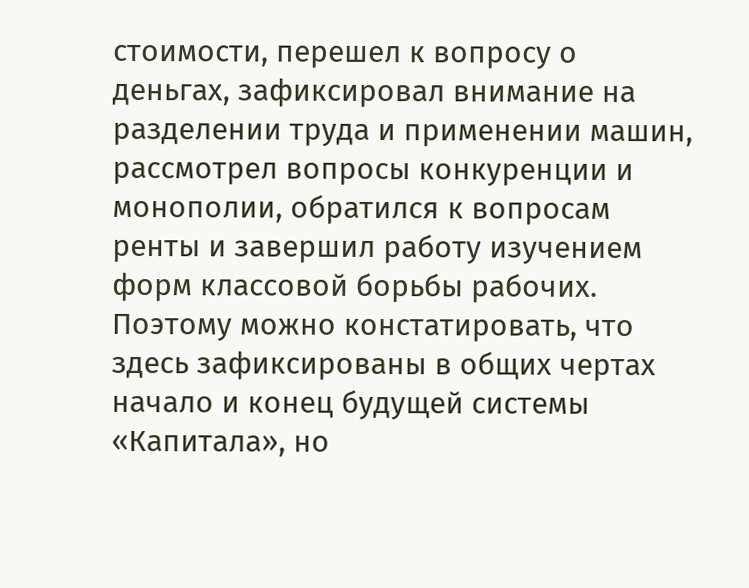стоимости, перешел к вопросу о деньгах, зафиксировал внимание на разделении труда и применении машин, рассмотрел вопросы конкуренции и монополии, обратился к вопросам ренты и завершил работу изучением форм классовой борьбы рабочих. Поэтому можно констатировать, что здесь зафиксированы в общих чертах начало и конец будущей системы «Капитала», но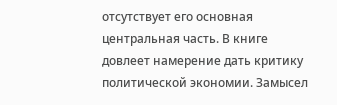отсутствует его основная центральная часть. В книге довлеет намерение дать критику политической экономии. Замысел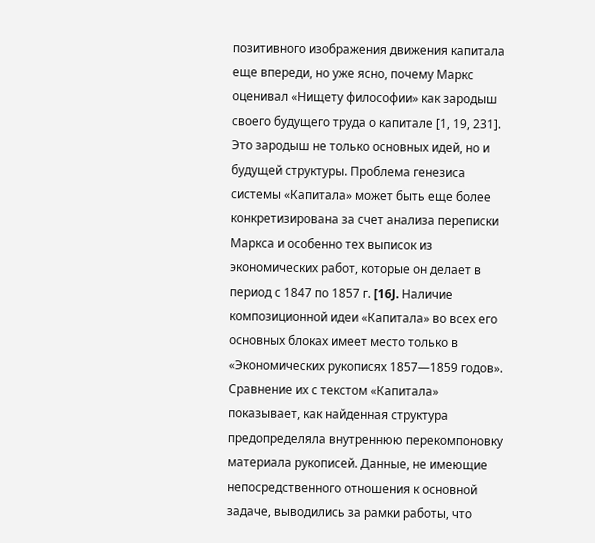позитивного изображения движения капитала еще впереди, но уже ясно, почему Маркс оценивал «Нищету философии» как зародыш своего будущего труда о капитале [1, 19, 231]. Это зародыш не только основных идей, но и будущей структуры. Проблема генезиса системы «Капитала» может быть еще более конкретизирована за счет анализа переписки Маркса и особенно тех выписок из экономических работ, которые он делает в период с 1847 по 1857 г. [16J. Наличие композиционной идеи «Капитала» во всех его основных блоках имеет место только в «Экономических рукописях 1857—1859 годов». Сравнение их с текстом «Капитала» показывает, как найденная структура предопределяла внутреннюю перекомпоновку материала рукописей. Данные, не имеющие непосредственного отношения к основной задаче, выводились за рамки работы, что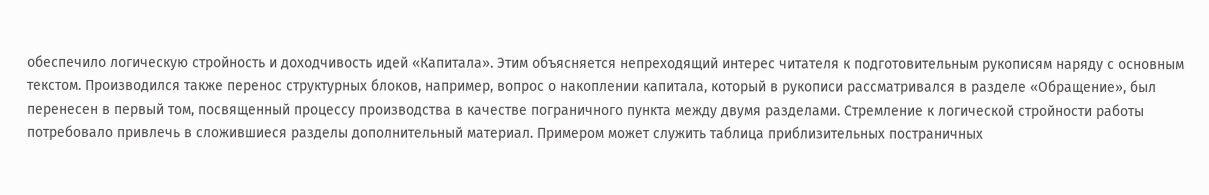обеспечило логическую стройность и доходчивость идей «Капитала». Этим объясняется непреходящий интерес читателя к подготовительным рукописям наряду с основным текстом. Производился также перенос структурных блоков, например, вопрос о накоплении капитала, который в рукописи рассматривался в разделе «Обращение», был перенесен в первый том, посвященный процессу производства в качестве пограничного пункта между двумя разделами. Стремление к логической стройности работы потребовало привлечь в сложившиеся разделы дополнительный материал. Примером может служить таблица приблизительных постраничных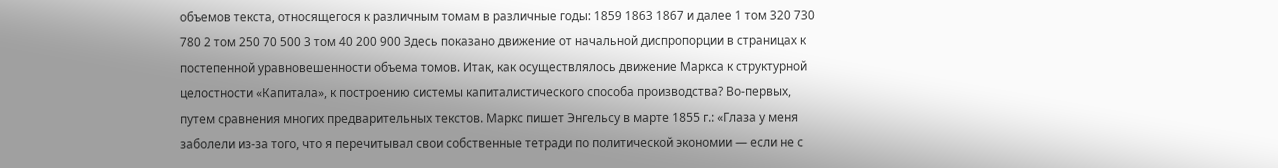объемов текста, относящегося к различным томам в различные годы: 1859 1863 1867 и далее 1 том 320 730 780 2 том 250 70 500 3 том 40 200 900 Здесь показано движение от начальной диспропорции в страницах к постепенной уравновешенности объема томов. Итак, как осуществлялось движение Маркса к структурной целостности «Капитала», к построению системы капиталистического способа производства? Во-первых, путем сравнения многих предварительных текстов. Маркс пишет Энгельсу в марте 1855 г.: «Глаза у меня заболели из-за того, что я перечитывал свои собственные тетради по политической экономии — если не с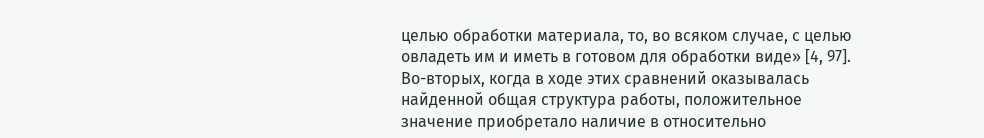целью обработки материала, то, во всяком случае, с целью овладеть им и иметь в готовом для обработки виде» [4, 97]. Во-вторых, когда в ходе этих сравнений оказывалась найденной общая структура работы, положительное значение приобретало наличие в относительно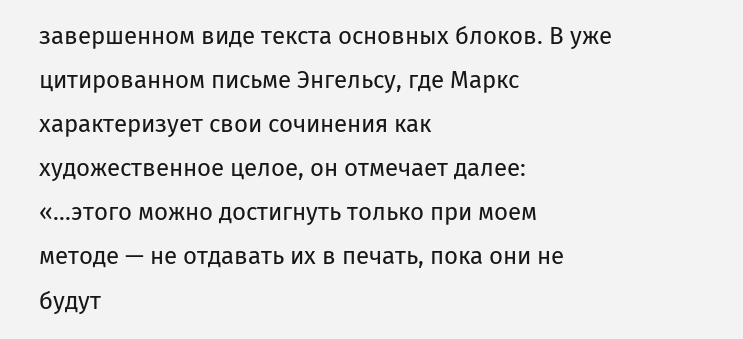завершенном виде текста основных блоков. В уже цитированном письме Энгельсу, где Маркс характеризует свои сочинения как художественное целое, он отмечает далее: «...этого можно достигнуть только при моем методе — не отдавать их в печать, пока они не будут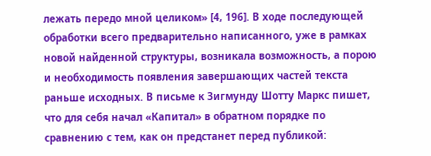лежать передо мной целиком» [4, 196]. В ходе последующей обработки всего предварительно написанного, уже в рамках новой найденной структуры, возникала возможность, а порою и необходимость появления завершающих частей текста раньше исходных. В письме к Зигмунду Шотту Маркс пишет, что для себя начал «Капитал» в обратном порядке по сравнению с тем, как он предстанет перед публикой: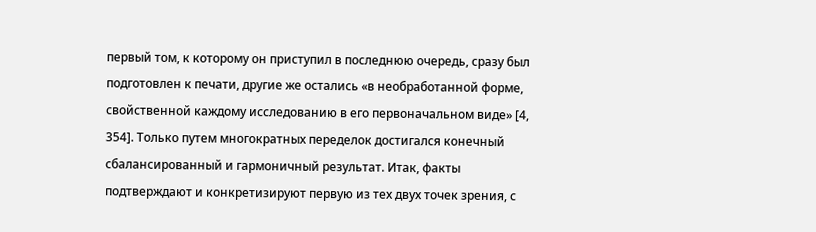первый том, к которому он приступил в последнюю очередь, сразу был подготовлен к печати, другие же остались «в необработанной форме, свойственной каждому исследованию в его первоначальном виде» [4, 354]. Только путем многократных переделок достигался конечный сбалансированный и гармоничный результат. Итак, факты подтверждают и конкретизируют первую из тех двух точек зрения, с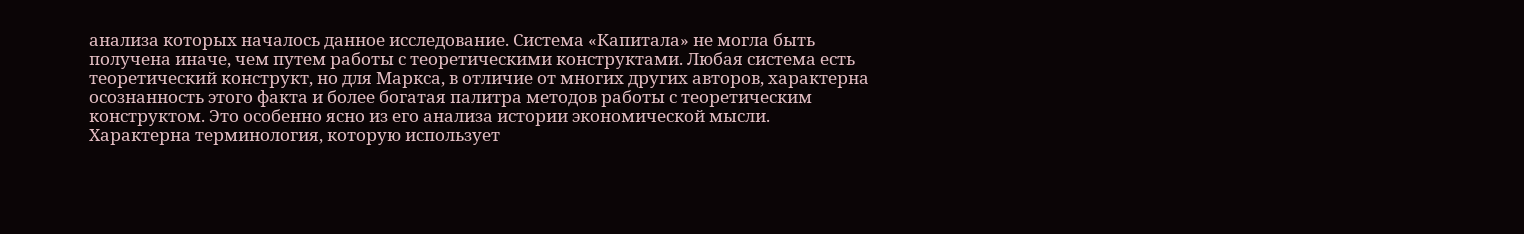анализа которых началось данное исследование. Система «Капитала» не могла быть получена иначе, чем путем работы с теоретическими конструктами. Любая система есть теоретический конструкт, но для Маркса, в отличие от многих других авторов, характерна осознанность этого факта и более богатая палитра методов работы с теоретическим конструктом. Это особенно ясно из его анализа истории экономической мысли. Характерна терминология, которую использует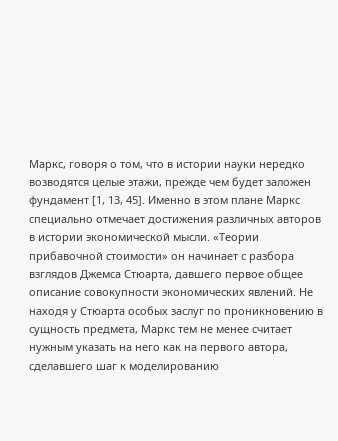Маркс, говоря о том, что в истории науки нередко возводятся целые этажи, прежде чем будет заложен фундамент [1, 13, 45]. Именно в этом плане Маркс специально отмечает достижения различных авторов в истории экономической мысли. «Теории прибавочной стоимости» он начинает с разбора взглядов Джемса Стюарта, давшего первое общее описание совокупности экономических явлений. Не находя у Стюарта особых заслуг по проникновению в сущность предмета, Маркс тем не менее считает нужным указать на него как на первого автора, сделавшего шаг к моделированию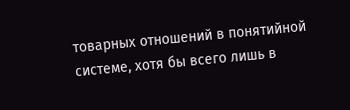товарных отношений в понятийной системе, хотя бы всего лишь в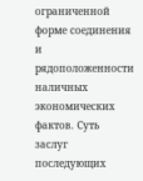ограниченной форме соединения и рядоположенности наличных экономических фактов. Суть заслуг последующих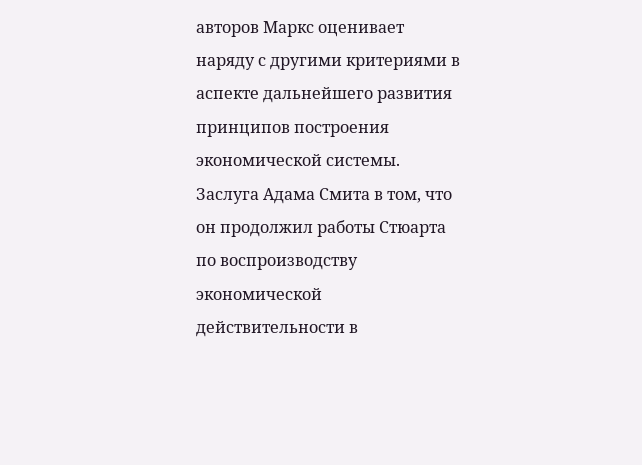авторов Маркс оценивает наряду с другими критериями в аспекте дальнейшего развития принципов построения экономической системы. Заслуга Адама Смита в том, что он продолжил работы Стюарта по воспроизводству экономической действительности в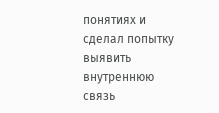понятиях и сделал попытку выявить внутреннюю связь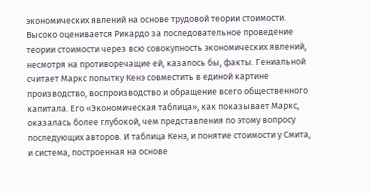экономических явлений на основе трудовой теории стоимости. Высоко оценивается Рикардо за последовательное проведение теории стоимости через всю совокупность экономических явлений, несмотря на противоречащие ей, казалось бы, факты. Гениальной считает Маркс попытку Кенэ совместить в единой картине производство, воспроизводство и обращение всего общественного капитала. Его «Экономическая таблица», как показывает Маркс, оказалась более глубокой, чем представления по этому вопросу последующих авторов. И таблица Кенэ, и понятие стоимости у Смита, и система, построенная на основе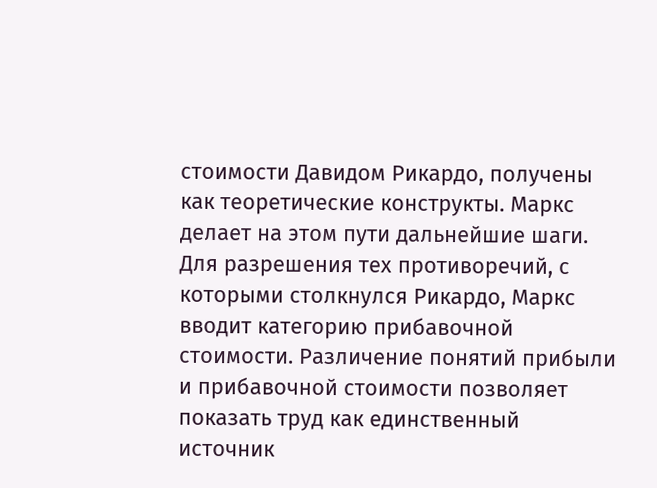стоимости Давидом Рикардо, получены как теоретические конструкты. Маркс делает на этом пути дальнейшие шаги. Для разрешения тех противоречий, с которыми столкнулся Рикардо, Маркс вводит категорию прибавочной стоимости. Различение понятий прибыли и прибавочной стоимости позволяет показать труд как единственный источник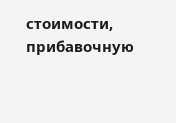стоимости, прибавочную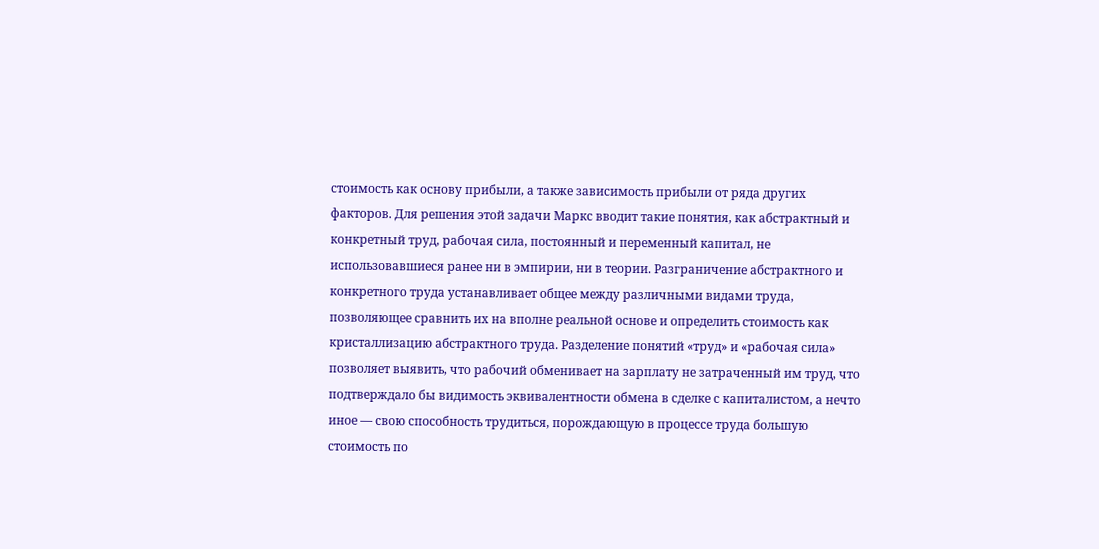стоимость как основу прибыли, а также зависимость прибыли от ряда других факторов. Для решения этой задачи Маркс вводит такие понятия, как абстрактный и конкретный труд, рабочая сила, постоянный и переменный капитал, не использовавшиеся ранее ни в эмпирии, ни в теории. Разграничение абстрактного и конкретного труда устанавливает общее между различными видами труда, позволяющее сравнить их на вполне реальной основе и определить стоимость как кристаллизацию абстрактного труда. Разделение понятий «труд» и «рабочая сила» позволяет выявить, что рабочий обменивает на зарплату не затраченный им труд, что подтверждало бы видимость эквивалентности обмена в сделке с капиталистом, а нечто иное — свою способность трудиться, порождающую в процессе труда большую стоимость по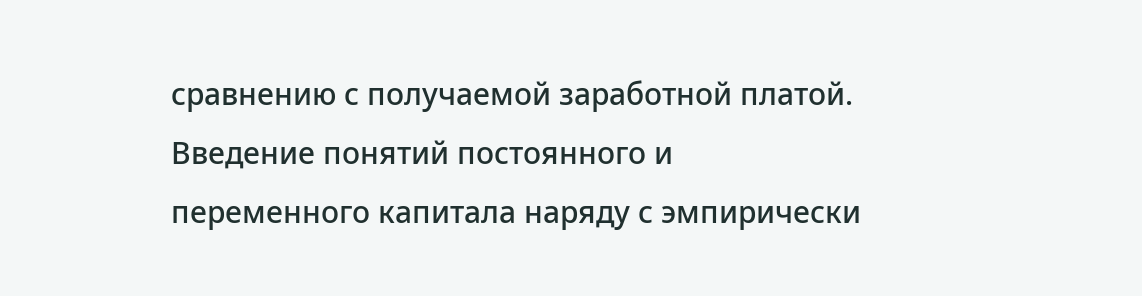сравнению с получаемой заработной платой. Введение понятий постоянного и переменного капитала наряду с эмпирически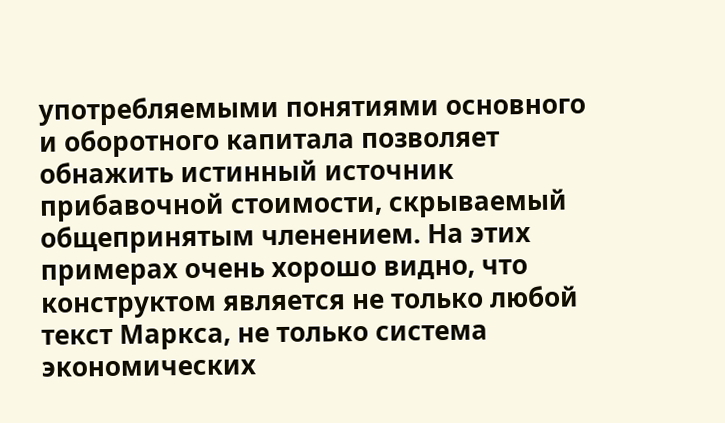употребляемыми понятиями основного и оборотного капитала позволяет обнажить истинный источник прибавочной стоимости, скрываемый общепринятым членением. На этих примерах очень хорошо видно, что конструктом является не только любой текст Маркса, не только система экономических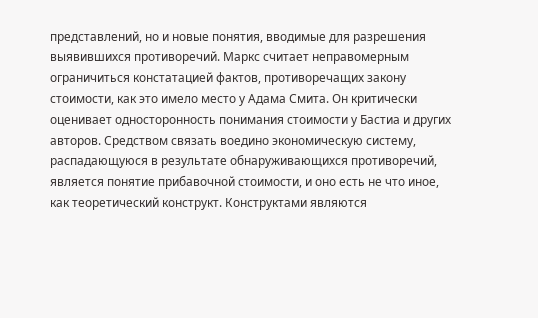представлений, но и новые понятия, вводимые для разрешения выявившихся противоречий. Маркс считает неправомерным ограничиться констатацией фактов, противоречащих закону стоимости, как это имело место у Адама Смита. Он критически оценивает односторонность понимания стоимости у Бастиа и других авторов. Средством связать воедино экономическую систему, распадающуюся в результате обнаруживающихся противоречий, является понятие прибавочной стоимости, и оно есть не что иное, как теоретический конструкт. Конструктами являются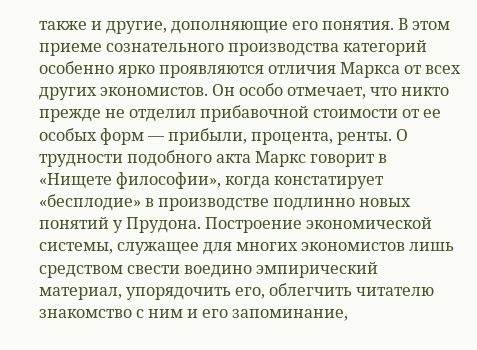также и другие, дополняющие его понятия. В этом приеме сознательного производства категорий особенно ярко проявляются отличия Маркса от всех других экономистов. Он особо отмечает, что никто прежде не отделил прибавочной стоимости от ее особых форм — прибыли, процента, ренты. О трудности подобного акта Маркс говорит в «Нищете философии», когда констатирует «бесплодие» в производстве подлинно новых понятий у Прудона. Построение экономической системы, служащее для многих экономистов лишь средством свести воедино эмпирический материал, упорядочить его, облегчить читателю знакомство с ним и его запоминание,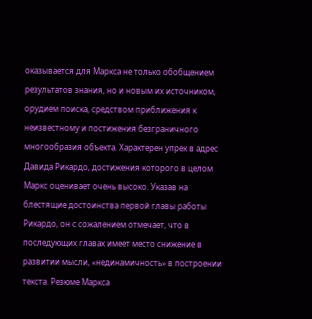оказывается для Маркса не только обобщением результатов знания, но и новым их источником, орудием поиска, средством приближения к неизвестному и постижения безграничного многообразия объекта. Характерен упрек в адрес Давида Рикардо, достижения которого в целом Маркс оценивает очень высоко. Указав на блестящие достоинства первой главы работы Рикардо, он с сожалением отмечает, что в последующих главах имеет место снижение в развитии мысли, «нединамичность» в построении текста. Резюме Маркса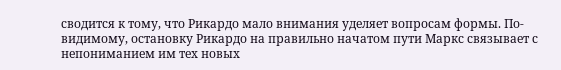сводится к тому, что Рикардо мало внимания уделяет вопросам формы. По-видимому, остановку Рикардо на правильно начатом пути Маркс связывает с непониманием им тех новых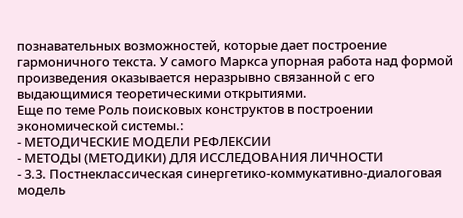познавательных возможностей, которые дает построение гармоничного текста. У самого Маркса упорная работа над формой произведения оказывается неразрывно связанной с его выдающимися теоретическими открытиями.
Еще по теме Роль поисковых конструктов в построении экономической системы.:
- МЕТОДИЧЕСКИЕ МОДЕЛИ РЕФЛЕКСИИ
- МЕТОДЫ (МЕТОДИКИ) ДЛЯ ИССЛЕДОВАНИЯ ЛИЧНОСТИ
- 3.3. Постнеклассическая синергетико-коммукативно-диалоговая модель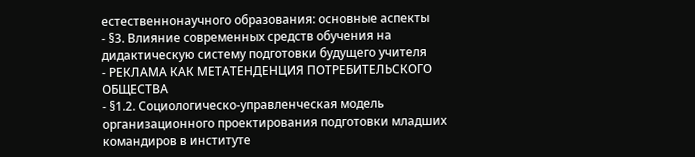естественнонаучного образования: основные аспекты
- §3. Влияние современных средств обучения на дидактическую систему подготовки будущего учителя
- РЕКЛАМА КАК МЕТАТЕНДЕНЦИЯ ПОТРЕБИТЕЛЬСКОГО ОБЩЕСТВА
- §1.2. Социологическо-управленческая модель организационного проектирования подготовки младших командиров в институте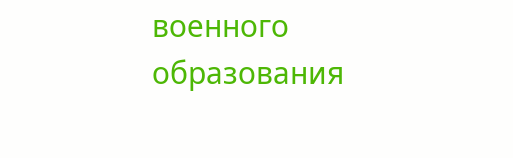военного образования